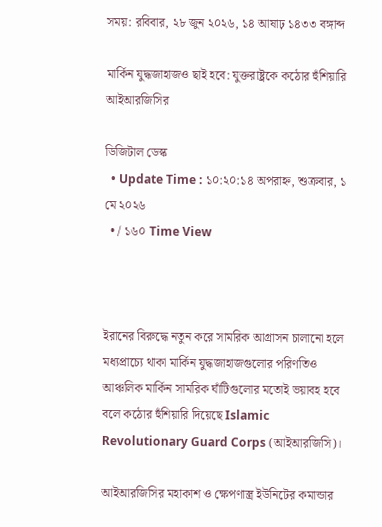সময়: রবিবার, ২৮ জুন ২০২৬, ১৪ আষাঢ় ১৪৩৩ বঙ্গাব্দ

মার্কিন যুদ্ধজাহাজও ছাই হবে: যুক্তরাষ্ট্রকে কঠোর হুঁশিয়ারি আইআরজিসির

ডিজিটাল ডেস্ক
  • Update Time : ১০:২০:১৪ অপরাহ্ন, শুক্রবার, ১ মে ২০২৬
  • / ১৬০ Time View



ইরানের বিরুদ্ধে নতুন করে সামরিক আগ্রাসন চালানো হলে মধ্যপ্রাচ্যে থাকা মার্কিন যুদ্ধজাহাজগুলোর পরিণতিও আঞ্চলিক মার্কিন সামরিক ঘাঁটিগুলোর মতোই ভয়াবহ হবে বলে কঠোর হুঁশিয়ারি দিয়েছে Islamic Revolutionary Guard Corps (আইআরজিসি)।

আইআরজিসির মহাকাশ ও ক্ষেপণাস্ত্র ইউনিটের কমান্ডার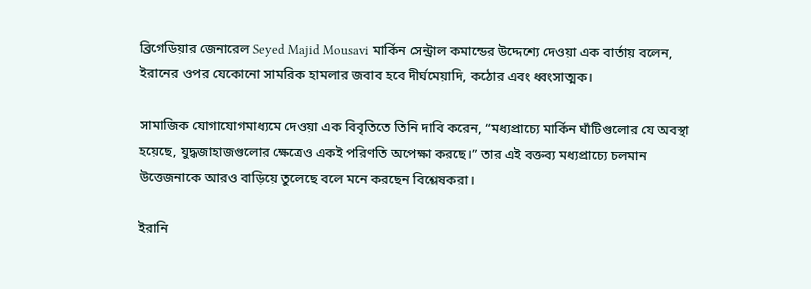ব্রিগেডিয়ার জেনারেল Seyed Majid Mousavi মার্কিন সেন্ট্রাল কমান্ডের উদ্দেশ্যে দেওয়া এক বার্তায় বলেন, ইরানের ওপর যেকোনো সামরিক হামলার জবাব হবে দীর্ঘমেয়াদি, কঠোর এবং ধ্বংসাত্মক।

সামাজিক যোগাযোগমাধ্যমে দেওয়া এক বিবৃতিতে তিনি দাবি করেন, “মধ্যপ্রাচ্যে মার্কিন ঘাঁটিগুলোর যে অবস্থা হয়েছে, যুদ্ধজাহাজগুলোর ক্ষেত্রেও একই পরিণতি অপেক্ষা করছে।” তার এই বক্তব্য মধ্যপ্রাচ্যে চলমান উত্তেজনাকে আরও বাড়িয়ে তুলেছে বলে মনে করছেন বিশ্লেষকরা।

ইরানি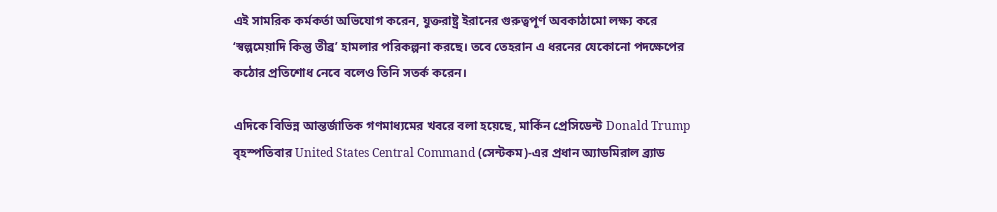এই সামরিক কর্মকর্তা অভিযোগ করেন, যুক্তরাষ্ট্র ইরানের গুরুত্বপূর্ণ অবকাঠামো লক্ষ্য করে ‘স্বল্পমেয়াদি কিন্তু তীব্র’ হামলার পরিকল্পনা করছে। তবে তেহরান এ ধরনের যেকোনো পদক্ষেপের কঠোর প্রতিশোধ নেবে বলেও তিনি সতর্ক করেন।

এদিকে বিভিন্ন আন্তর্জাতিক গণমাধ্যমের খবরে বলা হয়েছে, মার্কিন প্রেসিডেন্ট Donald Trump বৃহস্পতিবার United States Central Command (সেন্টকম)-এর প্রধান অ্যাডমিরাল ব্র্যাড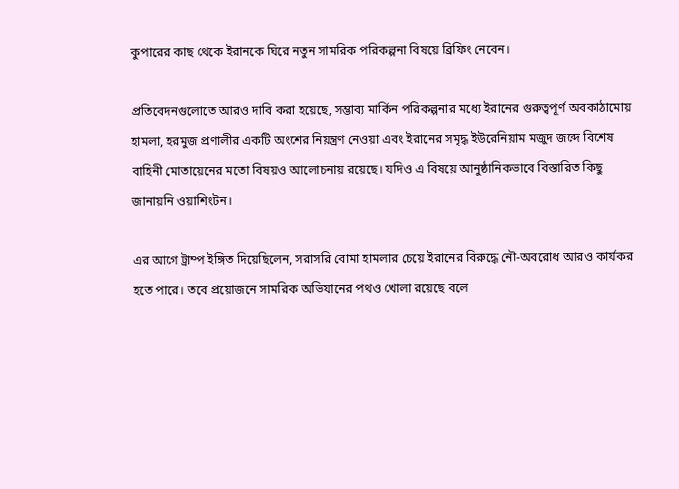কুপারের কাছ থেকে ইরানকে ঘিরে নতুন সামরিক পরিকল্পনা বিষয়ে ব্রিফিং নেবেন।

প্রতিবেদনগুলোতে আরও দাবি করা হয়েছে, সম্ভাব্য মার্কিন পরিকল্পনার মধ্যে ইরানের গুরুত্বপূর্ণ অবকাঠামোয় হামলা, হরমুজ প্রণালীর একটি অংশের নিয়ন্ত্রণ নেওয়া এবং ইরানের সমৃদ্ধ ইউরেনিয়াম মজুদ জব্দে বিশেষ বাহিনী মোতায়েনের মতো বিষয়ও আলোচনায় রয়েছে। যদিও এ বিষয়ে আনুষ্ঠানিকভাবে বিস্তারিত কিছু জানায়নি ওয়াশিংটন।

এর আগে ট্রাম্প ইঙ্গিত দিয়েছিলেন, সরাসরি বোমা হামলার চেয়ে ইরানের বিরুদ্ধে নৌ-অবরোধ আরও কার্যকর হতে পারে। তবে প্রয়োজনে সামরিক অভিযানের পথও খোলা রয়েছে বলে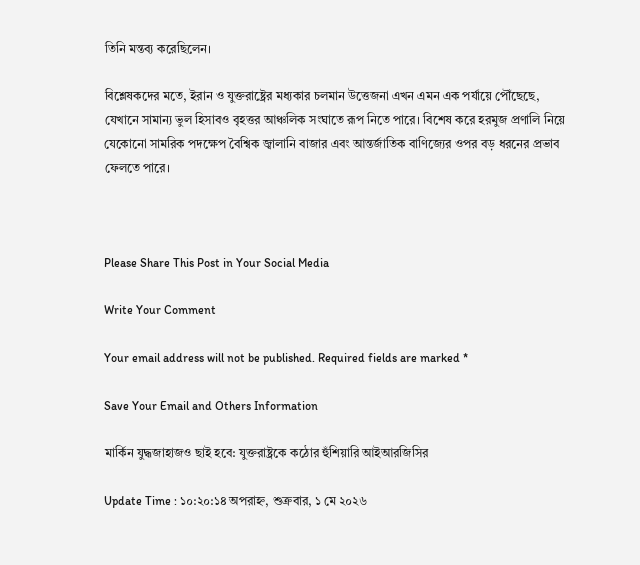তিনি মন্তব্য করেছিলেন।

বিশ্লেষকদের মতে, ইরান ও যুক্তরাষ্ট্রের মধ্যকার চলমান উত্তেজনা এখন এমন এক পর্যায়ে পৌঁছেছে, যেখানে সামান্য ভুল হিসাবও বৃহত্তর আঞ্চলিক সংঘাতে রূপ নিতে পারে। বিশেষ করে হরমুজ প্রণালি নিয়ে যেকোনো সামরিক পদক্ষেপ বৈশ্বিক জ্বালানি বাজার এবং আন্তর্জাতিক বাণিজ্যের ওপর বড় ধরনের প্রভাব ফেলতে পারে।



Please Share This Post in Your Social Media

Write Your Comment

Your email address will not be published. Required fields are marked *

Save Your Email and Others Information

মার্কিন যুদ্ধজাহাজও ছাই হবে: যুক্তরাষ্ট্রকে কঠোর হুঁশিয়ারি আইআরজিসির

Update Time : ১০:২০:১৪ অপরাহ্ন, শুক্রবার, ১ মে ২০২৬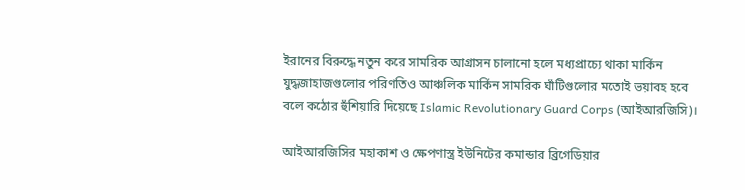ইরানের বিরুদ্ধে নতুন করে সামরিক আগ্রাসন চালানো হলে মধ্যপ্রাচ্যে থাকা মার্কিন যুদ্ধজাহাজগুলোর পরিণতিও আঞ্চলিক মার্কিন সামরিক ঘাঁটিগুলোর মতোই ভয়াবহ হবে বলে কঠোর হুঁশিয়ারি দিয়েছে Islamic Revolutionary Guard Corps (আইআরজিসি)।

আইআরজিসির মহাকাশ ও ক্ষেপণাস্ত্র ইউনিটের কমান্ডার ব্রিগেডিয়ার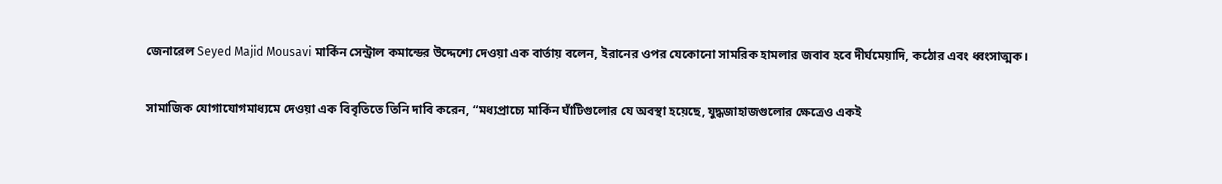জেনারেল Seyed Majid Mousavi মার্কিন সেন্ট্রাল কমান্ডের উদ্দেশ্যে দেওয়া এক বার্তায় বলেন, ইরানের ওপর যেকোনো সামরিক হামলার জবাব হবে দীর্ঘমেয়াদি, কঠোর এবং ধ্বংসাত্মক।

সামাজিক যোগাযোগমাধ্যমে দেওয়া এক বিবৃতিতে তিনি দাবি করেন, “মধ্যপ্রাচ্যে মার্কিন ঘাঁটিগুলোর যে অবস্থা হয়েছে, যুদ্ধজাহাজগুলোর ক্ষেত্রেও একই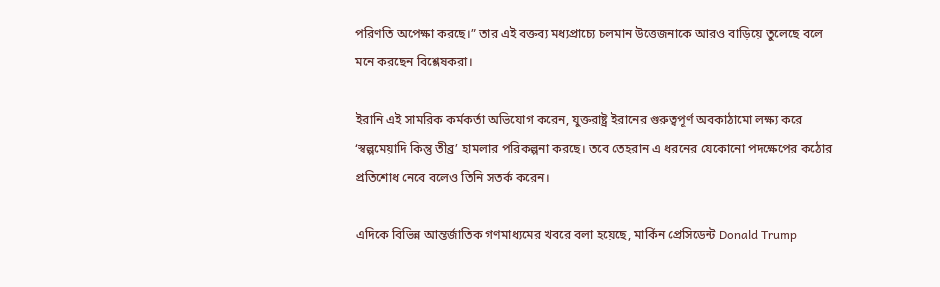পরিণতি অপেক্ষা করছে।” তার এই বক্তব্য মধ্যপ্রাচ্যে চলমান উত্তেজনাকে আরও বাড়িয়ে তুলেছে বলে মনে করছেন বিশ্লেষকরা।

ইরানি এই সামরিক কর্মকর্তা অভিযোগ করেন, যুক্তরাষ্ট্র ইরানের গুরুত্বপূর্ণ অবকাঠামো লক্ষ্য করে ‘স্বল্পমেয়াদি কিন্তু তীব্র’ হামলার পরিকল্পনা করছে। তবে তেহরান এ ধরনের যেকোনো পদক্ষেপের কঠোর প্রতিশোধ নেবে বলেও তিনি সতর্ক করেন।

এদিকে বিভিন্ন আন্তর্জাতিক গণমাধ্যমের খবরে বলা হয়েছে, মার্কিন প্রেসিডেন্ট Donald Trump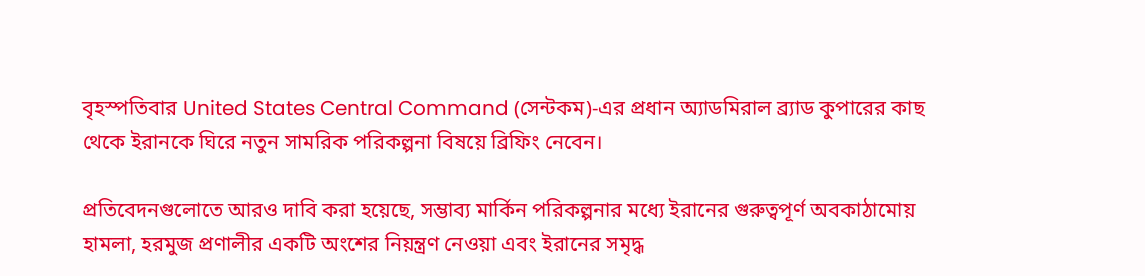বৃহস্পতিবার United States Central Command (সেন্টকম)-এর প্রধান অ্যাডমিরাল ব্র্যাড কুপারের কাছ থেকে ইরানকে ঘিরে নতুন সামরিক পরিকল্পনা বিষয়ে ব্রিফিং নেবেন।

প্রতিবেদনগুলোতে আরও দাবি করা হয়েছে, সম্ভাব্য মার্কিন পরিকল্পনার মধ্যে ইরানের গুরুত্বপূর্ণ অবকাঠামোয় হামলা, হরমুজ প্রণালীর একটি অংশের নিয়ন্ত্রণ নেওয়া এবং ইরানের সমৃদ্ধ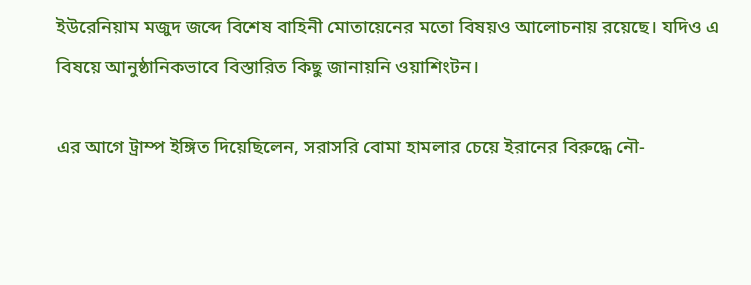ইউরেনিয়াম মজুদ জব্দে বিশেষ বাহিনী মোতায়েনের মতো বিষয়ও আলোচনায় রয়েছে। যদিও এ বিষয়ে আনুষ্ঠানিকভাবে বিস্তারিত কিছু জানায়নি ওয়াশিংটন।

এর আগে ট্রাম্প ইঙ্গিত দিয়েছিলেন, সরাসরি বোমা হামলার চেয়ে ইরানের বিরুদ্ধে নৌ-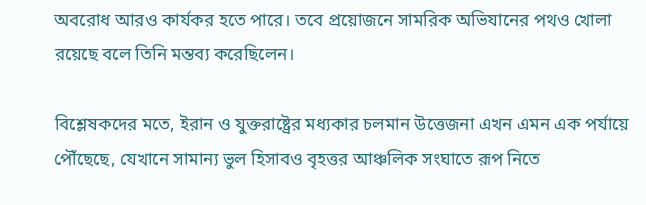অবরোধ আরও কার্যকর হতে পারে। তবে প্রয়োজনে সামরিক অভিযানের পথও খোলা রয়েছে বলে তিনি মন্তব্য করেছিলেন।

বিশ্লেষকদের মতে, ইরান ও যুক্তরাষ্ট্রের মধ্যকার চলমান উত্তেজনা এখন এমন এক পর্যায়ে পৌঁছেছে, যেখানে সামান্য ভুল হিসাবও বৃহত্তর আঞ্চলিক সংঘাতে রূপ নিতে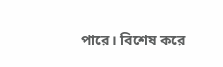পারে। বিশেষ করে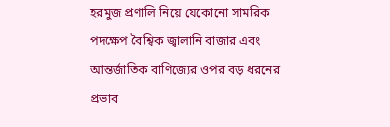হরমুজ প্রণালি নিয়ে যেকোনো সামরিক পদক্ষেপ বৈশ্বিক জ্বালানি বাজার এবং আন্তর্জাতিক বাণিজ্যের ওপর বড় ধরনের প্রভাব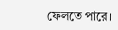ফেলতে পারে।